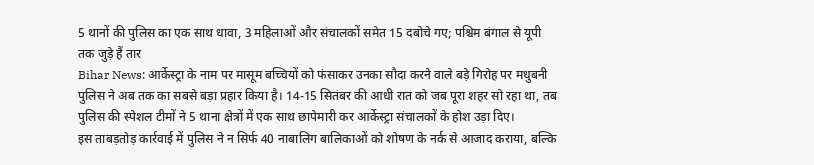5 थानों की पुलिस का एक साथ धावा, 3 महिलाओं और संचालकों समेत 15 दबोचे गए; पश्चिम बंगाल से यूपी तक जुड़े हैं तार
Bihar News: आर्केस्ट्रा के नाम पर मासूम बच्चियों को फंसाकर उनका सौदा करने वाले बड़े गिरोह पर मधुबनी पुलिस ने अब तक का सबसे बड़ा प्रहार किया है। 14-15 सितंबर की आधी रात को जब पूरा शहर सो रहा था, तब पुलिस की स्पेशल टीमों ने 5 थाना क्षेत्रों में एक साथ छापेमारी कर आर्केस्ट्रा संचालकों के होश उड़ा दिए।
इस ताबड़तोड़ कार्रवाई में पुलिस ने न सिर्फ 40 नाबालिग बालिकाओं को शोषण के नर्क से आजाद कराया, बल्कि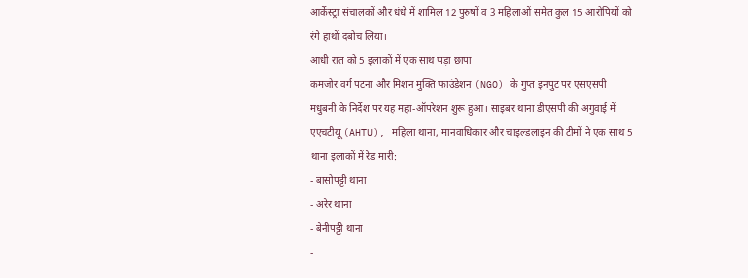आर्केस्ट्रा संचालकों और धंधे में शामिल 12 पुरुषों व 3 महिलाओं समेत कुल 15 आरोपियों को रंगे हाथों दबोच लिया।
आधी रात को 5 इलाकों में एक साथ पड़ा छापा
कमजोर वर्ग पटना और मिशन मुक्ति फाउंडेशन (NGO) के गुप्त इनपुट पर एसएसपी मधुबनी के निर्देश पर यह महा-ऑपरेशन शुरू हुआ। साइबर थाना डीएसपी की अगुवाई में एएचटीयू (AHTU), महिला थाना, मानवाधिकार और चाइल्डलाइन की टीमों ने एक साथ 5 थाना इलाकों में रेड मारी:
- बासोपट्टी थाना
- अरेर थाना
- बेनीपट्टी थाना
-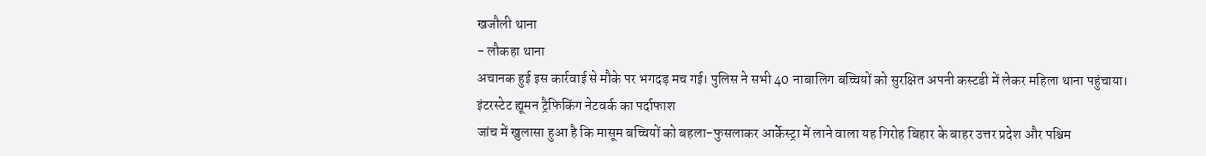खजौली थाना
- लौकहा थाना
अचानक हुई इस कार्रवाई से मौके पर भगदड़ मच गई। पुलिस ने सभी 40 नाबालिग बच्चियों को सुरक्षित अपनी कस्टडी में लेकर महिला थाना पहुंचाया।
इंटरस्टेट ह्यूमन ट्रैफिकिंग नेटवर्क का पर्दाफाश
जांच में खुलासा हुआ है कि मासूम बच्चियों को बहला-फुसलाकर आर्केस्ट्रा में लाने वाला यह गिरोह बिहार के बाहर उत्तर प्रदेश और पश्चिम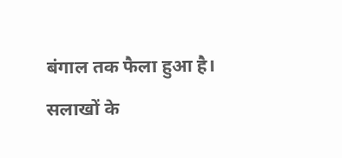बंगाल तक फैला हुआ है।
सलाखों के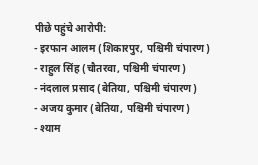पीछे पहुंचे आरोपी:
- इरफान आलम (शिकारपुर, पश्चिमी चंपारण)
- राहुल सिंह (चौतरवा, पश्चिमी चंपारण)
- नंदलाल प्रसाद (बेतिया, पश्चिमी चंपारण)
- अजय कुमार (बेतिया, पश्चिमी चंपारण)
- श्याम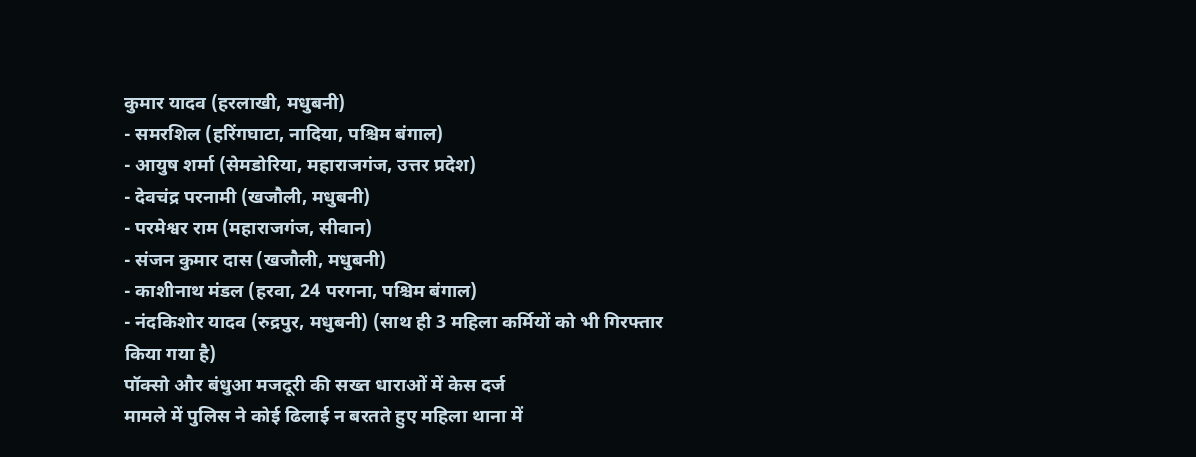कुमार यादव (हरलाखी, मधुबनी)
- समरशिल (हरिंगघाटा, नादिया, पश्चिम बंगाल)
- आयुष शर्मा (सेमडोरिया, महाराजगंज, उत्तर प्रदेश)
- देवचंद्र परनामी (खजौली, मधुबनी)
- परमेश्वर राम (महाराजगंज, सीवान)
- संजन कुमार दास (खजौली, मधुबनी)
- काशीनाथ मंडल (हरवा, 24 परगना, पश्चिम बंगाल)
- नंदकिशोर यादव (रुद्रपुर, मधुबनी) (साथ ही 3 महिला कर्मियों को भी गिरफ्तार किया गया है)
पॉक्सो और बंधुआ मजदूरी की सख्त धाराओं में केस दर्ज
मामले में पुलिस ने कोई ढिलाई न बरतते हुए महिला थाना में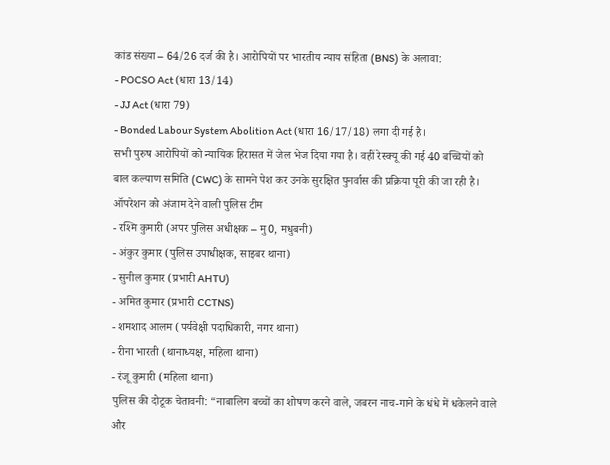कांड संख्या – 64/26 दर्ज की है। आरोपियों पर भारतीय न्याय संहिता (BNS) के अलावा:
- POCSO Act (धारा 13/14)
- JJ Act (धारा 79)
- Bonded Labour System Abolition Act (धारा 16/17/18) लगा दी गई है।
सभी पुरुष आरोपियों को न्यायिक हिरासत में जेल भेज दिया गया है। वहीं रेस्क्यू की गई 40 बच्चियों को बाल कल्याण समिति (CWC) के सामने पेश कर उनके सुरक्षित पुनर्वास की प्रक्रिया पूरी की जा रही है।
ऑपरेशन को अंजाम देने वाली पुलिस टीम
- रश्मि कुमारी (अपर पुलिस अधीक्षक – मु0, मधुबनी)
- अंकुर कुमार (पुलिस उपाधीक्षक, साइबर थाना)
- सुनील कुमार (प्रभारी AHTU)
- अमित कुमार (प्रभारी CCTNS)
- शमशाद आलम (पर्यवेक्षी पदाधिकारी, नगर थाना)
- रीना भारती (थानाध्यक्ष, महिला थाना)
- रंजू कुमारी (महिला थाना)
पुलिस की दोटूक चेतावनी: “नाबालिग बच्चों का शोषण करने वाले, जबरन नाच-गाने के धंधे में धकेलने वाले और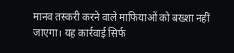मानव तस्करी करने वाले माफियाओं को बख्शा नहीं जाएगा। यह कार्रवाई सिर्फ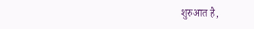शुरुआत है,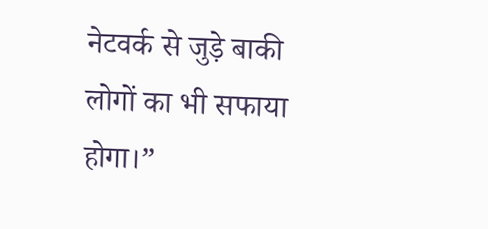नेटवर्क से जुड़े बाकी लोगों का भी सफाया होगा।”